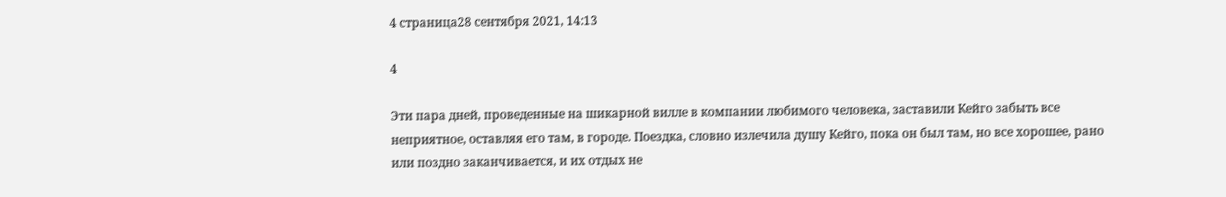4 страница28 сентября 2021, 14:13

4

Эти пара дней, проведенные на шикарной вилле в компании любимого человека, заставили Кейго забыть все неприятное, оставляя его там, в городе. Поездка, словно излечила душу Кейго, пока он был там, но все хорошее, рано или поздно заканчивается, и их отдых не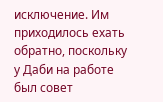исключение. Им приходилось ехать обратно, поскольку у Даби на работе был совет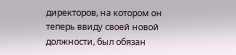директоров, на котором он теперь ввиду своей новой должности, был обязан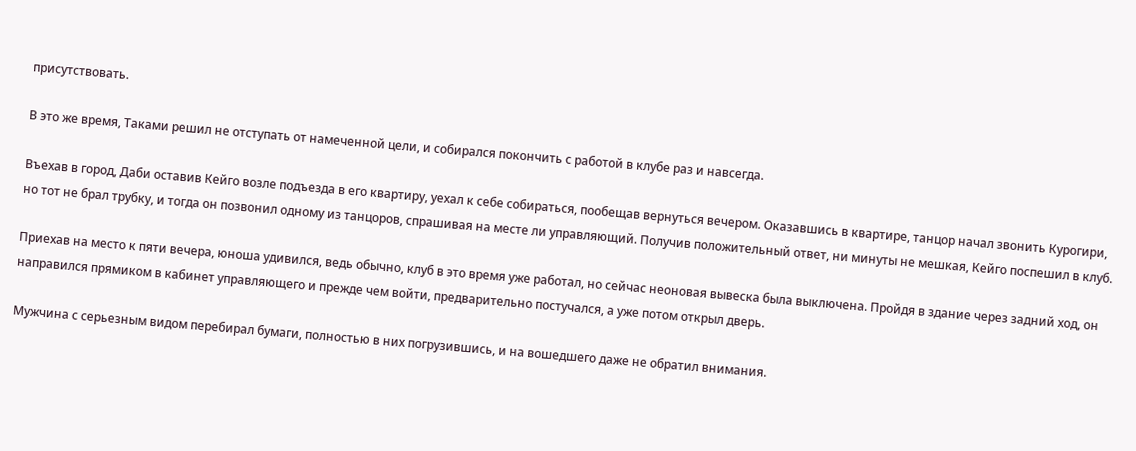присутствовать.

В это же время, Таками решил не отступать от намеченной цели, и собирался покончить с работой в клубе раз и навсегда.

Въехав в город, Даби оставив Кейго возле подъезда в его квартиру, уехал к себе собираться, пообещав вернуться вечером. Оказавшись в квартире, танцор начал звонить Курогири, но тот не брал трубку, и тогда он позвонил одному из танцоров, спрашивая на месте ли управляющий. Получив положительный ответ, ни минуты не мешкая, Кейго поспешил в клуб.

Приехав на место к пяти вечера, юноша удивился, ведь обычно, клуб в это время уже работал, но сейчас неоновая вывеска была выключена. Пройдя в здание через задний ход, он направился прямиком в кабинет управляющего и прежде чем войти, предварительно постучался, а уже потом открыл дверь.

Мужчина с серьезным видом перебирал бумаги, полностью в них погрузившись, и на вошедшего даже не обратил внимания.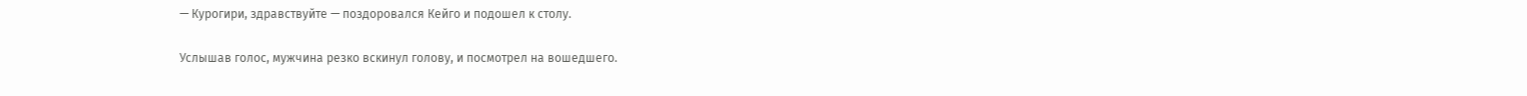— Курогири, здравствуйте — поздоровался Кейго и подошел к столу.

Услышав голос, мужчина резко вскинул голову, и посмотрел на вошедшего.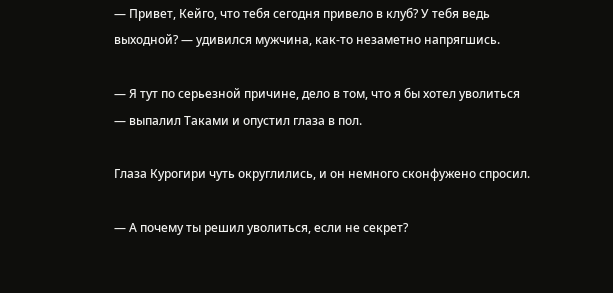— Привет, Кейго, что тебя сегодня привело в клуб? У тебя ведь выходной? — удивился мужчина, как-то незаметно напрягшись.

— Я тут по серьезной причине, дело в том, что я бы хотел уволиться — выпалил Таками и опустил глаза в пол.

Глаза Курогири чуть округлились, и он немного сконфужено спросил.

— А почему ты решил уволиться, если не секрет?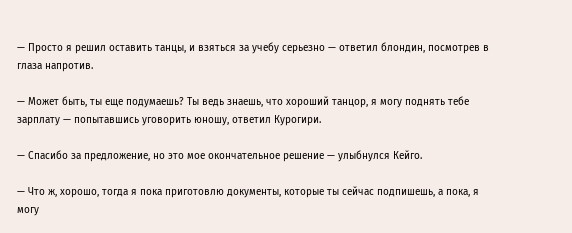— Просто я решил оставить танцы, и взяться за учебу серьезно — ответил блондин, посмотрев в глаза напротив.

— Может быть, ты еще подумаешь? Ты ведь знаешь, что хороший танцор, я могу поднять тебе зарплату — попытавшись уговорить юношу, ответил Курогири.

— Спасибо за предложение, но это мое окончательное решение — улыбнулся Кейго.

— Что ж, хорошо, тогда я пока приготовлю документы, которые ты сейчас подпишешь, а пока, я могу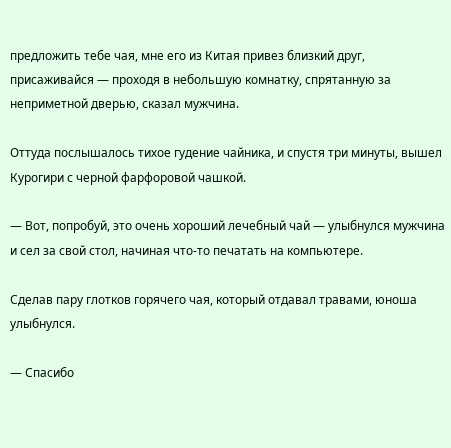предложить тебе чая, мне его из Китая привез близкий друг, присаживайся — проходя в небольшую комнатку, спрятанную за неприметной дверью, сказал мужчина.

Оттуда послышалось тихое гудение чайника, и спустя три минуты, вышел Курогири с черной фарфоровой чашкой.

— Вот, попробуй, это очень хороший лечебный чай — улыбнулся мужчина и сел за свой стол, начиная что-то печатать на компьютере.

Сделав пару глотков горячего чая, который отдавал травами, юноша улыбнулся.

— Спасибо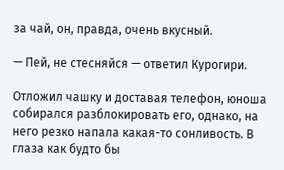за чай, он, правда, очень вкусный.

— Пей, не стесняйся — ответил Курогири.

Отложил чашку и доставая телефон, юноша собирался разблокировать его, однако, на него резко напала какая-то сонливость. В глаза как будто бы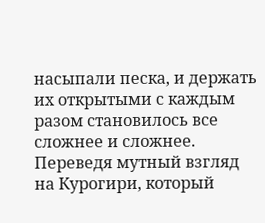насыпали песка, и держать их открытыми с каждым разом становилось все сложнее и сложнее. Переведя мутный взгляд на Курогири, который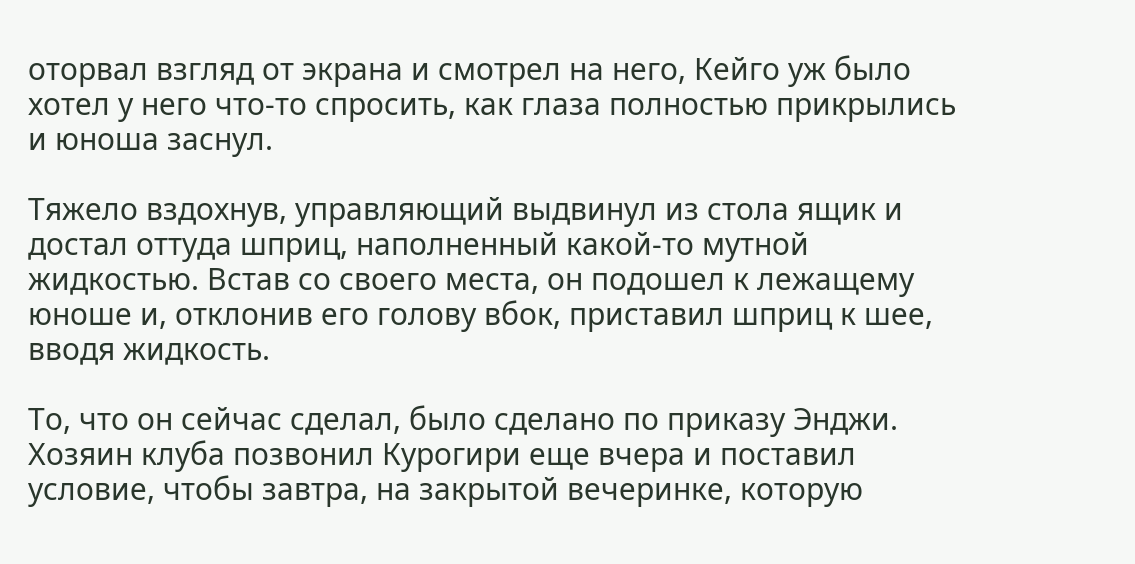оторвал взгляд от экрана и смотрел на него, Кейго уж было хотел у него что-то спросить, как глаза полностью прикрылись и юноша заснул.

Тяжело вздохнув, управляющий выдвинул из стола ящик и достал оттуда шприц, наполненный какой-то мутной жидкостью. Встав со своего места, он подошел к лежащему юноше и, отклонив его голову вбок, приставил шприц к шее, вводя жидкость.

То, что он сейчас сделал, было сделано по приказу Энджи. Хозяин клуба позвонил Курогири еще вчера и поставил условие, чтобы завтра, на закрытой вечеринке, которую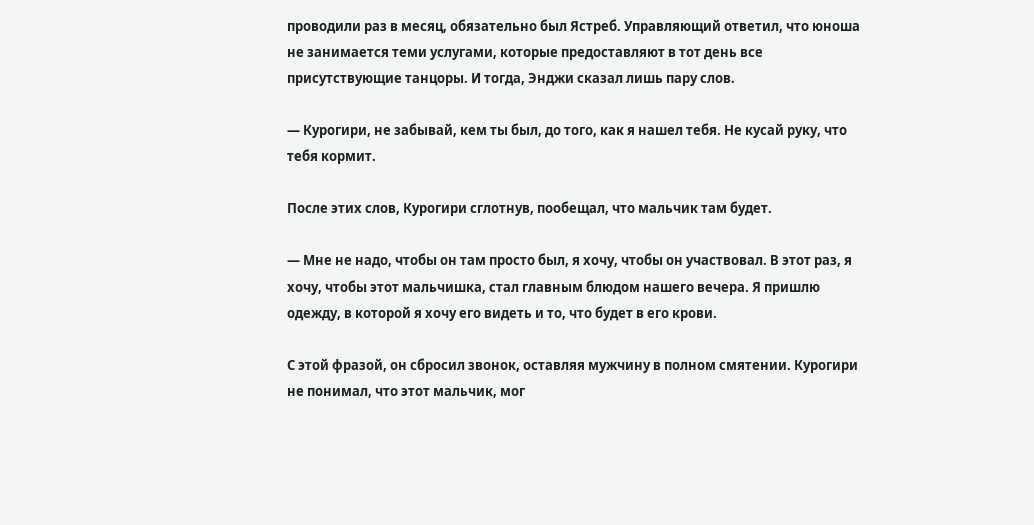проводили раз в месяц, обязательно был Ястреб. Управляющий ответил, что юноша не занимается теми услугами, которые предоставляют в тот день все присутствующие танцоры. И тогда, Энджи сказал лишь пару слов.

— Курогири, не забывай, кем ты был, до того, как я нашел тебя. Не кусай руку, что тебя кормит.

После этих слов, Курогири сглотнув, пообещал, что мальчик там будет.

— Мне не надо, чтобы он там просто был, я хочу, чтобы он участвовал. В этот раз, я хочу, чтобы этот мальчишка, стал главным блюдом нашего вечера. Я пришлю одежду, в которой я хочу его видеть и то, что будет в его крови.

С этой фразой, он сбросил звонок, оставляя мужчину в полном смятении. Курогири не понимал, что этот мальчик, мог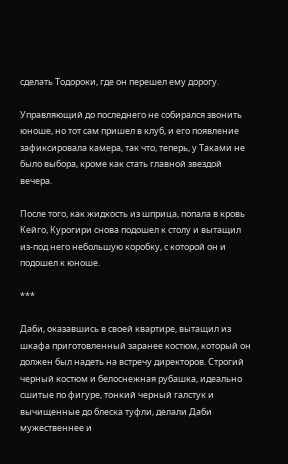сделать Тодороки, где он перешел ему дорогу.

Управляющий до последнего не собирался звонить юноше, но тот сам пришел в клуб, и его появление зафиксировала камера, так что, теперь, у Таками не было выбора, кроме как стать главной звездой вечера.

После того, как жидкость из шприца, попала в кровь Кейго, Курогири снова подошел к столу и вытащил из-под него небольшую коробку, с которой он и подошел к юноше.

***

Даби, оказавшись в своей квартире, вытащил из шкафа приготовленный заранее костюм, который он должен был надеть на встречу директоров. Строгий черный костюм и белоснежная рубашка, идеально сшитые по фигуре, тонкий черный галстук и вычищенные до блеска туфли, делали Даби мужественнее и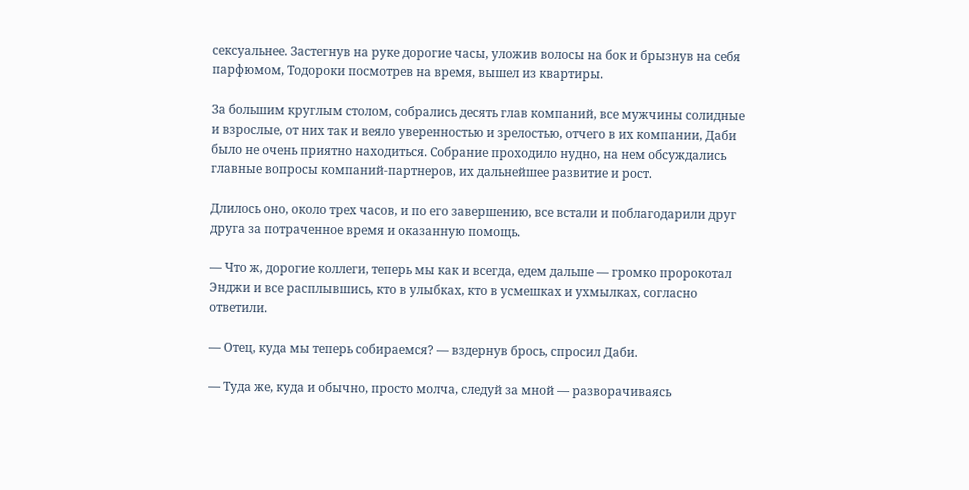сексуальнее. Застегнув на руке дорогие часы, уложив волосы на бок и брызнув на себя парфюмом, Тодороки посмотрев на время, вышел из квартиры.

За большим круглым столом, собрались десять глав компаний, все мужчины солидные и взрослые, от них так и веяло уверенностью и зрелостью, отчего в их компании, Даби было не очень приятно находиться. Собрание проходило нудно, на нем обсуждались главные вопросы компаний-партнеров, их дальнейшее развитие и рост.

Длилось оно, около трех часов, и по его завершению, все встали и поблагодарили друг друга за потраченное время и оказанную помощь.

— Что ж, дорогие коллеги, теперь мы как и всегда, едем дальше — громко пророкотал Энджи и все расплывшись, кто в улыбках, кто в усмешках и ухмылках, согласно ответили.

— Отец, куда мы теперь собираемся? — вздернув брось, спросил Даби.

— Туда же, куда и обычно, просто молча, следуй за мной — разворачиваясь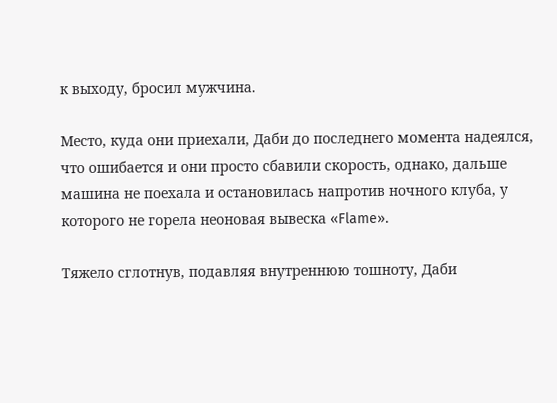к выходу, бросил мужчина.

Место, куда они приехали, Даби до последнего момента надеялся, что ошибается и они просто сбавили скорость, однако, дальше машина не поехала и остановилась напротив ночного клуба, у которого не горела неоновая вывеска «Flame».

Тяжело сглотнув, подавляя внутреннюю тошноту, Даби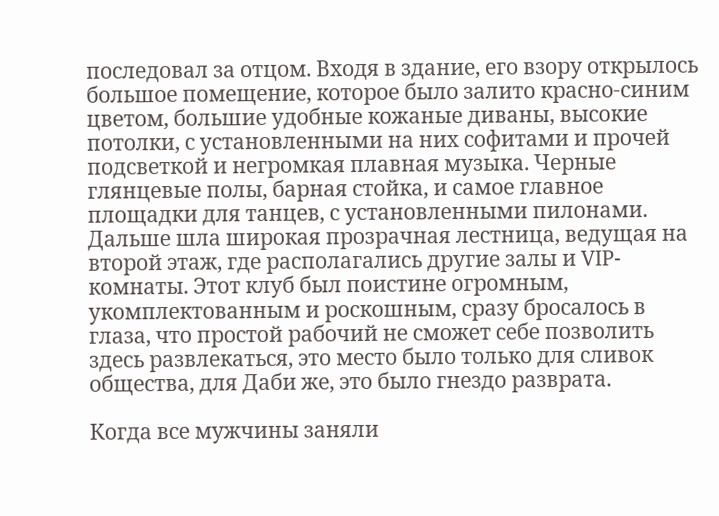последовал за отцом. Входя в здание, его взору открылось большое помещение, которое было залито красно-синим цветом, большие удобные кожаные диваны, высокие потолки, с установленными на них софитами и прочей подсветкой и негромкая плавная музыка. Черные глянцевые полы, барная стойка, и самое главное площадки для танцев, с установленными пилонами. Дальше шла широкая прозрачная лестница, ведущая на второй этаж, где располагались другие залы и VIP-комнаты. Этот клуб был поистине огромным, укомплектованным и роскошным, сразу бросалось в глаза, что простой рабочий не сможет себе позволить здесь развлекаться, это место было только для сливок общества, для Даби же, это было гнездо разврата.

Когда все мужчины заняли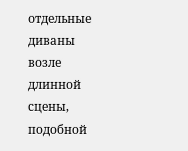отдельные диваны возле длинной сцены, подобной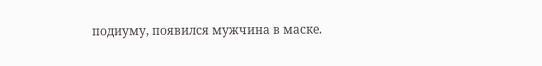подиуму, появился мужчина в маске.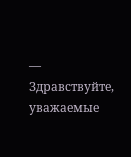— Здравствуйте, уважаемые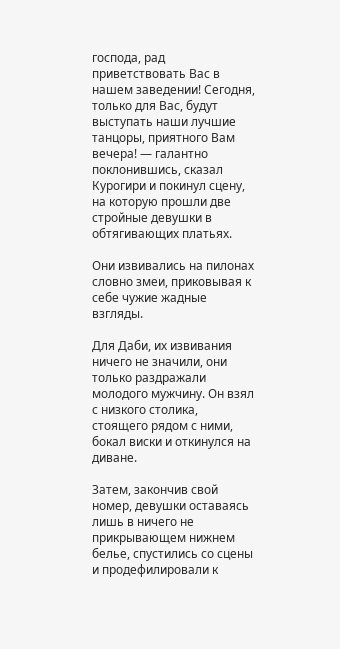господа, рад приветствовать Вас в нашем заведении! Сегодня, только для Вас, будут выступать наши лучшие танцоры, приятного Вам вечера! — галантно поклонившись, сказал Курогири и покинул сцену, на которую прошли две стройные девушки в обтягивающих платьях.

Они извивались на пилонах словно змеи, приковывая к себе чужие жадные взгляды.

Для Даби, их извивания ничего не значили, они только раздражали молодого мужчину. Он взял с низкого столика, стоящего рядом с ними, бокал виски и откинулся на диване.

Затем, закончив свой номер, девушки оставаясь лишь в ничего не прикрывающем нижнем белье, спустились со сцены и продефилировали к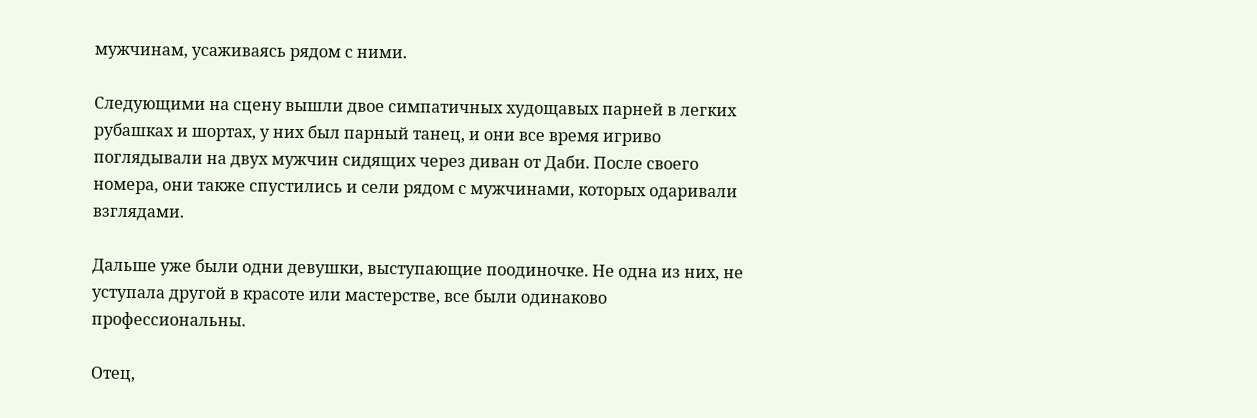мужчинам, усаживаясь рядом с ними.

Следующими на сцену вышли двое симпатичных худощавых парней в легких рубашках и шортах, у них был парный танец, и они все время игриво поглядывали на двух мужчин сидящих через диван от Даби. После своего номера, они также спустились и сели рядом с мужчинами, которых одаривали взглядами.

Дальше уже были одни девушки, выступающие поодиночке. Не одна из них, не уступала другой в красоте или мастерстве, все были одинаково профессиональны.

Отец,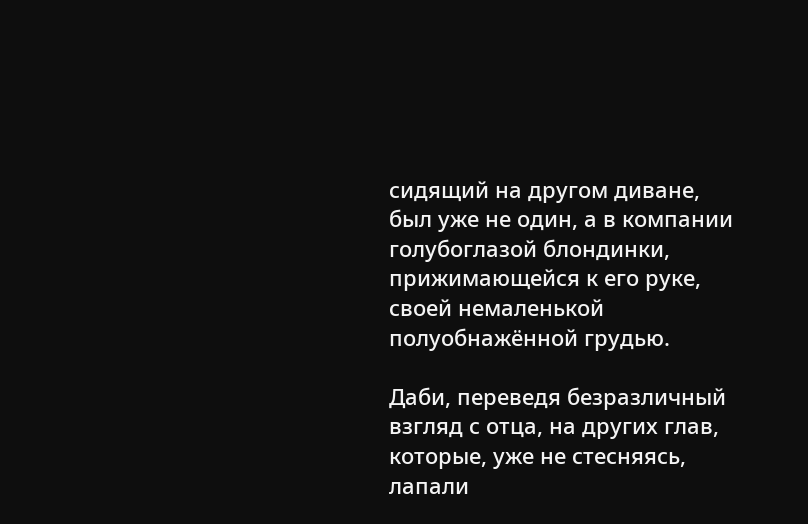сидящий на другом диване, был уже не один, а в компании голубоглазой блондинки, прижимающейся к его руке, своей немаленькой полуобнажённой грудью.

Даби, переведя безразличный взгляд с отца, на других глав, которые, уже не стесняясь, лапали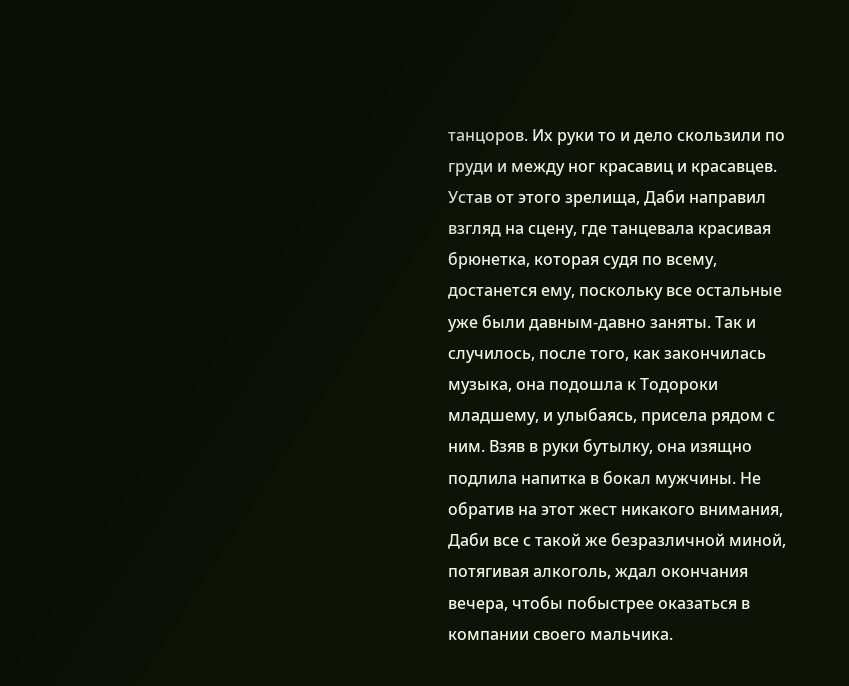танцоров. Их руки то и дело скользили по груди и между ног красавиц и красавцев. Устав от этого зрелища, Даби направил взгляд на сцену, где танцевала красивая брюнетка, которая судя по всему, достанется ему, поскольку все остальные уже были давным-давно заняты. Так и случилось, после того, как закончилась музыка, она подошла к Тодороки младшему, и улыбаясь, присела рядом с ним. Взяв в руки бутылку, она изящно подлила напитка в бокал мужчины. Не обратив на этот жест никакого внимания, Даби все с такой же безразличной миной, потягивая алкоголь, ждал окончания вечера, чтобы побыстрее оказаться в компании своего мальчика.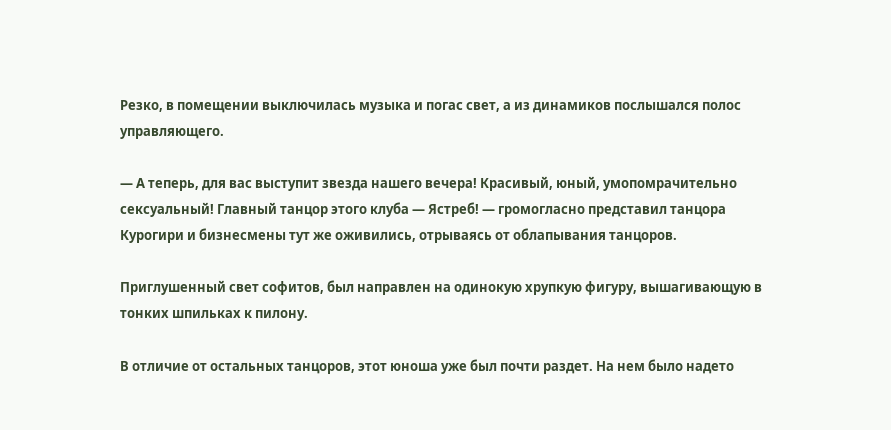Резко, в помещении выключилась музыка и погас свет, а из динамиков послышался полос управляющего.

— А теперь, для вас выступит звезда нашего вечера! Красивый, юный, умопомрачительно сексуальный! Главный танцор этого клуба — Ястреб! — громогласно представил танцора Курогири и бизнесмены тут же оживились, отрываясь от облапывания танцоров.

Приглушенный свет софитов, был направлен на одинокую хрупкую фигуру, вышагивающую в тонких шпильках к пилону.

В отличие от остальных танцоров, этот юноша уже был почти раздет. На нем было надето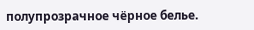полупрозрачное чёрное белье.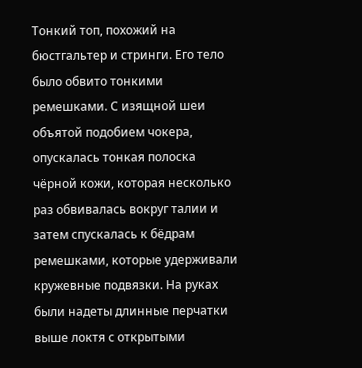Тонкий топ, похожий на бюстгальтер и стринги. Его тело было обвито тонкими ремешками. С изящной шеи объятой подобием чокера, опускалась тонкая полоска чёрной кожи, которая несколько раз обвивалась вокруг талии и затем спускалась к бёдрам ремешками, которые удерживали кружевные подвязки. На руках были надеты длинные перчатки выше локтя с открытыми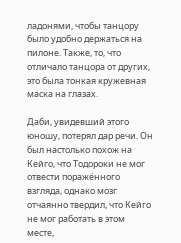ладонями, чтобы танцору было удобно держаться на пилоне. Также, то, что отличало танцора от других, это была тонкая кружевная маска на глазах.

Даби, увидевший этого юношу, потерял дар речи. Он был настолько похож на Кейго, что Тодороки не мог отвести поражённого взгляда, однако мозг отчаянно твердил, что Кейго не мог работать в этом месте,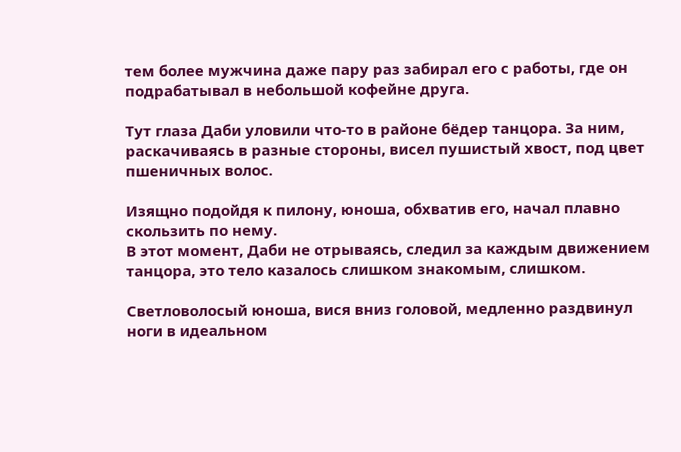тем более мужчина даже пару раз забирал его с работы, где он подрабатывал в небольшой кофейне друга.

Тут глаза Даби уловили что-то в районе бёдер танцора. За ним, раскачиваясь в разные стороны, висел пушистый хвост, под цвет пшеничных волос.

Изящно подойдя к пилону, юноша, обхватив его, начал плавно скользить по нему.
В этот момент, Даби не отрываясь, следил за каждым движением танцора, это тело казалось слишком знакомым, слишком.

Светловолосый юноша, вися вниз головой, медленно раздвинул ноги в идеальном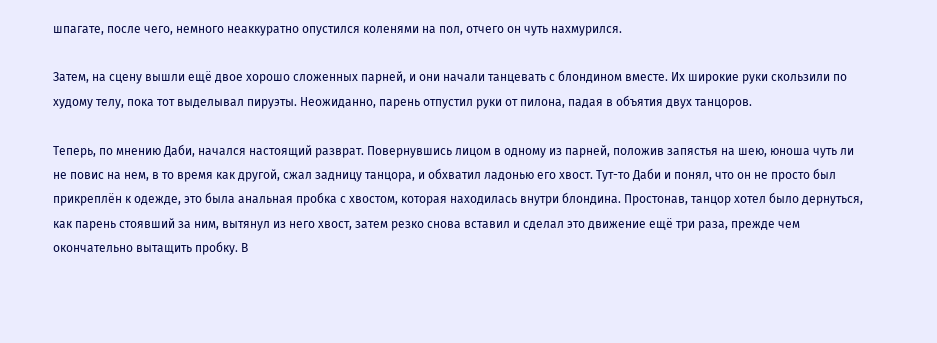шпагате, после чего, немного неаккуратно опустился коленями на пол, отчего он чуть нахмурился.

Затем, на сцену вышли ещё двое хорошо сложенных парней, и они начали танцевать с блондином вместе. Их широкие руки скользили по худому телу, пока тот выделывал пируэты. Неожиданно, парень отпустил руки от пилона, падая в объятия двух танцоров.

Теперь, по мнению Даби, начался настоящий разврат. Повернувшись лицом в одному из парней, положив запястья на шею, юноша чуть ли не повис на нем, в то время как другой, сжал задницу танцора, и обхватил ладонью его хвост. Тут-то Даби и понял, что он не просто был прикреплён к одежде, это была анальная пробка с хвостом, которая находилась внутри блондина. Простонав, танцор хотел было дернуться, как парень стоявший за ним, вытянул из него хвост, затем резко снова вставил и сделал это движение ещё три раза, прежде чем окончательно вытащить пробку. В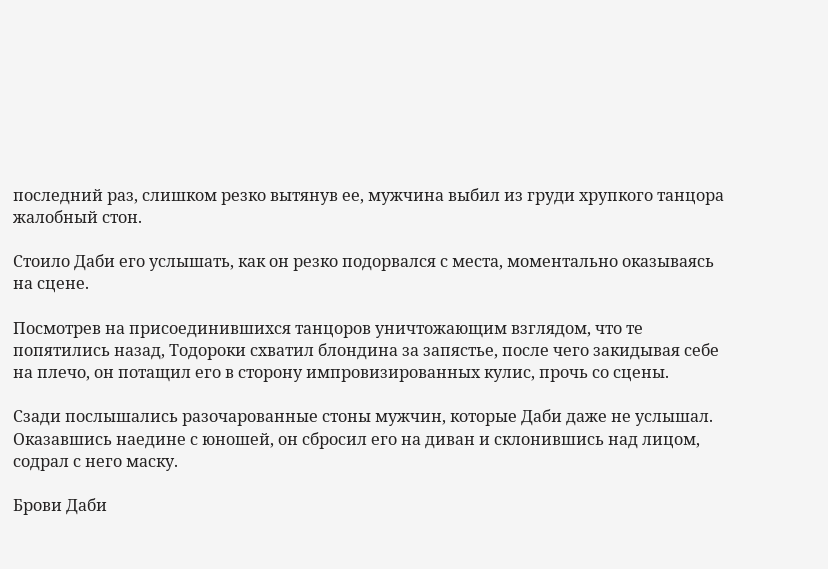последний раз, слишком резко вытянув ее, мужчина выбил из груди хрупкого танцора жалобный стон.

Стоило Даби его услышать, как он резко подорвался с места, моментально оказываясь на сцене.

Посмотрев на присоединившихся танцоров уничтожающим взглядом, что те попятились назад, Тодороки схватил блондина за запястье, после чего закидывая себе на плечо, он потащил его в сторону импровизированных кулис, прочь со сцены.

Сзади послышались разочарованные стоны мужчин, которые Даби даже не услышал.
Оказавшись наедине с юношей, он сбросил его на диван и склонившись над лицом, содрал с него маску.

Брови Даби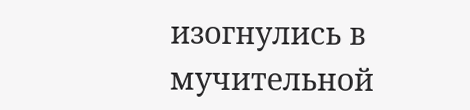изогнулись в мучительной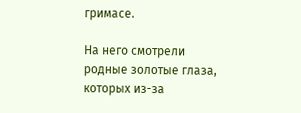гримасе.

На него смотрели родные золотые глаза, которых из-за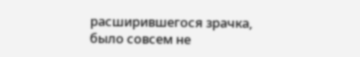расширившегося зрачка, было совсем не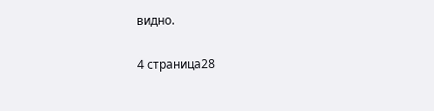видно.

4 страница28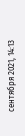сентября 2021, 14:13